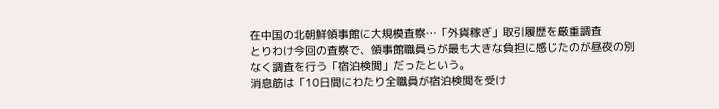在中国の北朝鮮領事館に大規模査察…「外貨稼ぎ」取引履歴を厳重調査
とりわけ今回の査察で、領事館職員らが最も大きな負担に感じたのが昼夜の別なく調査を行う「宿泊検閲」だったという。
消息筋は「10日間にわたり全職員が宿泊検閲を受け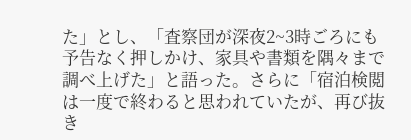た」とし、「査察団が深夜2~3時ごろにも予告なく押しかけ、家具や書類を隅々まで調べ上げた」と語った。さらに「宿泊検閲は一度で終わると思われていたが、再び抜き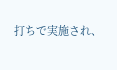打ちで実施され、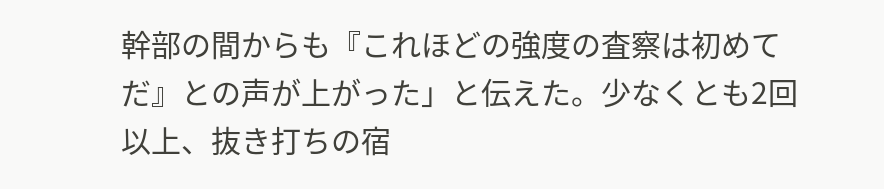幹部の間からも『これほどの強度の査察は初めてだ』との声が上がった」と伝えた。少なくとも2回以上、抜き打ちの宿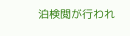泊検閲が行われ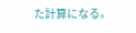た計算になる。